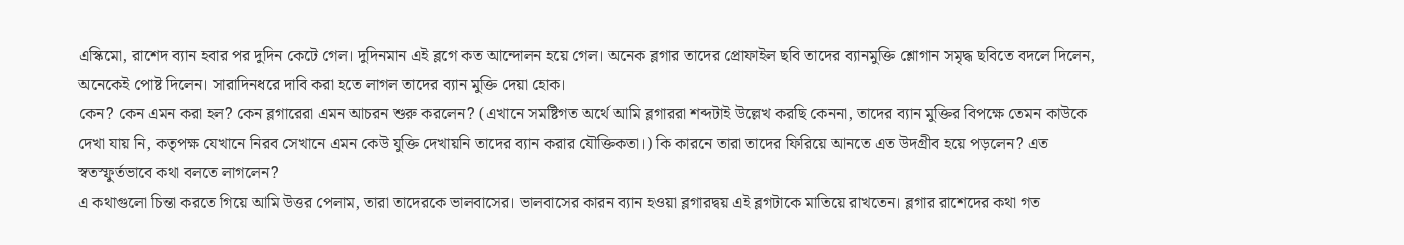এস্কিমো, রাশেদ ব্যান হবার পর দুদিন কেটে গেল। দুদিনমান এই ব্লগে কত আন্দোলন হয়ে গেল। অনেক ব্লগার তাদের প্রোফাইল ছবি তাদের ব্যানমুক্তি শ্লোগান সমৃদ্ধ ছবিতে বদলে দিলেন, অনেকেই পোষ্ট দিলেন। সারাদিনধরে দাবি করা হতে লাগল তাদের ব্যান মুক্তি দেয়া হোক।
কেন? কেন এমন করা হল? কেন ব্লগারেরা এমন আচরন শুরু করলেন? (এখানে সমষ্টিগত অর্থে আমি ব্লগাররা শব্দটাই উল্লেখ করছি কেননা, তাদের ব্যান মুক্তির বিপক্ষে তেমন কাউকে দেখা যায় নি, কতৃপক্ষ যেখানে নিরব সেখানে এমন কেউ যুক্তি দেখায়নি তাদের ব্যান করার যৌক্তিকতা।) কি কারনে তারা তাদের ফিরিয়ে আনতে এত উদগ্রীব হয়ে পড়লেন? এত স্বতস্ফুর্তভাবে কথা বলতে লাগলেন?
এ কথাগুলো চিন্তা করতে গিয়ে আমি উত্তর পেলাম, তারা তাদেরকে ভালবাসের। ভালবাসের কারন ব্যান হওয়া ব্লগারদ্বয় এই ব্লগটাকে মাতিয়ে রাখতেন। ব্লগার রাশেদের কথা গত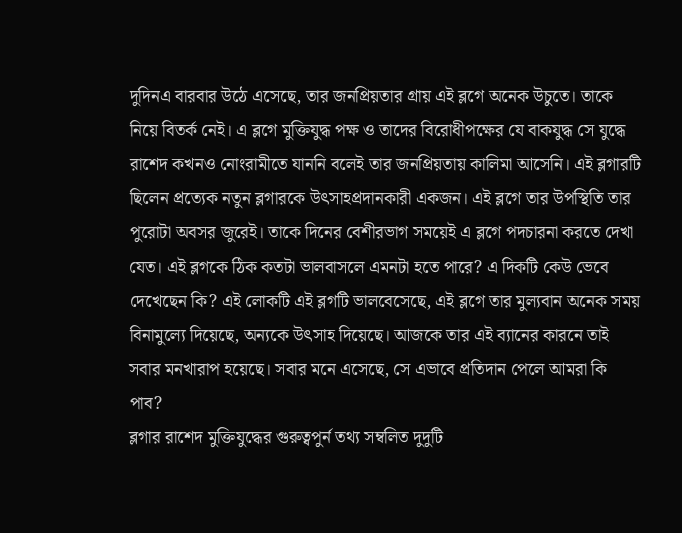দুদিনএ বারবার উঠে এসেছে, তার জনপ্রিয়তার গ্রায় এই ব্লগে অনেক উচুতে। তাকে নিয়ে বিতর্ক নেই। এ ব্লগে মুক্তিযুদ্ধ পক্ষ ও তাদের বিরোধীপক্ষের যে বাকযুদ্ধ সে যুদ্ধে রাশেদ কখনও নোংরামীতে যাননি বলেই তার জনপ্রিয়তায় কালিমা আসেনি। এই ব্লগারটি ছিলেন প্রত্যেক নতুন ব্লগারকে উৎসাহপ্রদানকারী একজন। এই ব্লগে তার উপস্থিতি তার পুরোটা অবসর জুরেই। তাকে দিনের বেশীরভাগ সময়েই এ ব্লগে পদচারনা করতে দেখা যেত। এই ব্লগকে ঠিক কতটা ভালবাসলে এমনটা হতে পারে? এ দিকটি কেউ ভেবে দেখেছেন কি? এই লোকটি এই ব্লগটি ভালবেসেছে, এই ব্লগে তার মুল্যবান অনেক সময় বিনামুল্যে দিয়েছে, অন্যকে উৎসাহ দিয়েছে। আজকে তার এই ব্যানের কারনে তাই সবার মনখারাপ হয়েছে। সবার মনে এসেছে, সে এভাবে প্রতিদান পেলে আমরা কি পাব?
ব্লগার রাশেদ মুক্তিযুদ্ধের গুরুত্বপুর্ন তথ্য সম্বলিত দুদুটি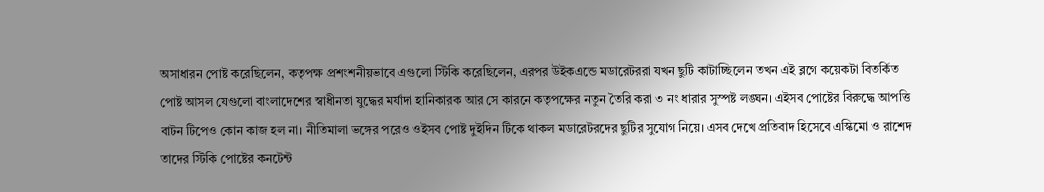অসাধারন পোষ্ট করেছিলেন, কতৃপক্ষ প্রশংশনীয়ভাবে এগুলো স্টিকি করেছিলেন, এরপর উইকএন্ডে মডারেটররা যখন ছুটি কাটাচ্ছিলেন তখন এই ব্লগে কয়েকটা বিতর্কিত পোষ্ট আসল যেগুলো বাংলাদেশের স্বাধীনতা যুদ্ধের মর্যাদা হানিকারক আর সে কারনে কতৃপক্ষের নতুন তৈরি করা ৩ নং ধারার সুস্পষ্ট লঙ্ঘন। এইসব পোষ্টের বিরুদ্ধে আপত্তি বাটন টিপেও কোন কাজ হল না। নীতিমালা ভঙ্গের পরেও ওইসব পোষ্ট দুইদিন টিকে থাকল মডারেটরদের ছুটির সুযোগ নিয়ে। এসব দেখে প্রতিবাদ হিসেবে এস্কিমো ও রাশেদ তাদের স্টিকি পোষ্টের কনটেন্ট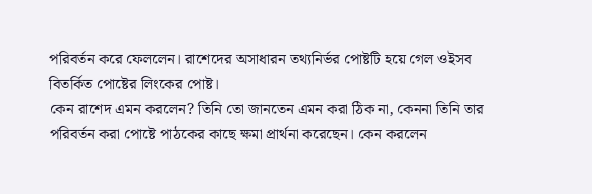পরিবর্তন করে ফেললেন। রাশেদের অসাধারন তথ্যনির্ভর পোষ্টটি হয়ে গেল ওইসব বিতর্কিত পোষ্টের লিংকের পোষ্ট।
কেন রাশেদ এমন করলেন? তিনি তো জানতেন এমন করা ঠিক না, কেননা তিনি তার পরিবর্তন করা পোষ্টে পাঠকের কাছে ক্ষমা প্রার্থনা করেছেন। কেন করলেন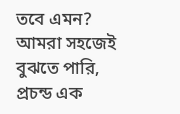তবে এমন? আমরা সহজেই বুঝতে পারি, প্রচন্ড এক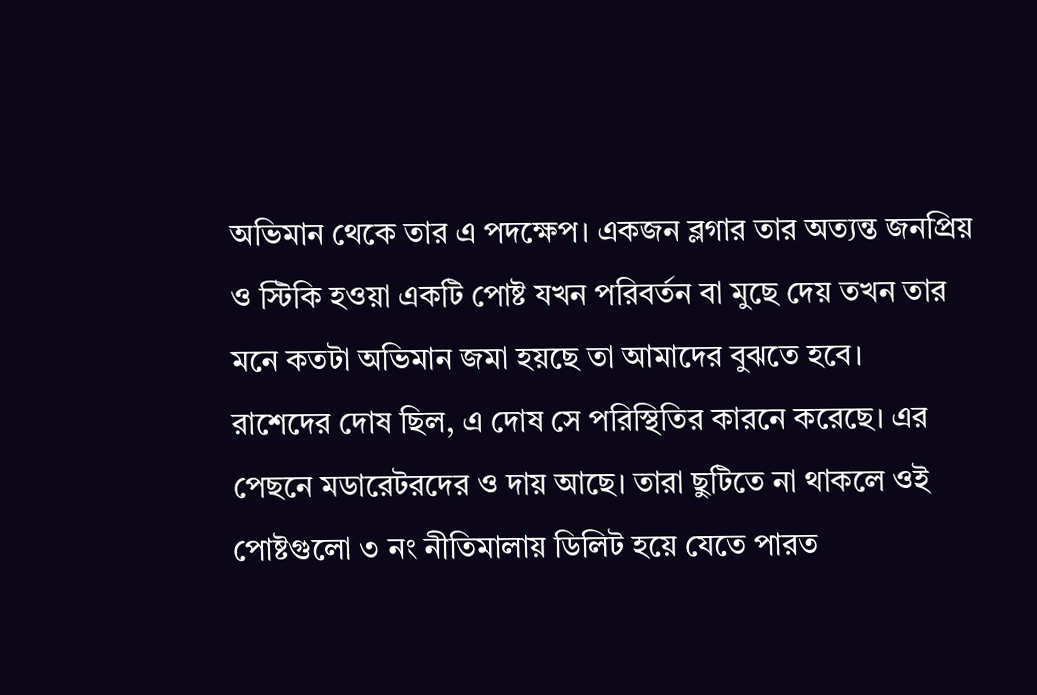অভিমান থেকে তার এ পদক্ষেপ। একজন ব্লগার তার অত্যন্ত জনপ্রিয় ও স্টিকি হওয়া একটি পোষ্ট যখন পরিবর্তন বা মুছে দেয় তখন তার মনে কতটা অভিমান জমা হয়ছে তা আমাদের বুঝতে হবে।
রাশেদের দোষ ছিল, এ দোষ সে পরিস্থিতির কারনে করেছে। এর পেছনে মডারেটরদের ও দায় আছে। তারা ছুটিতে না থাকলে ওই পোষ্টগুলো ৩ নং নীতিমালায় ডিলিট হয়ে যেতে পারত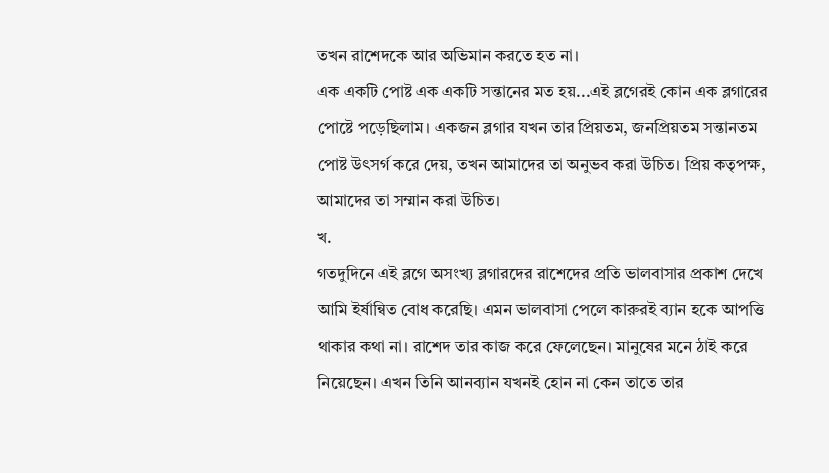তখন রাশেদকে আর অভিমান করতে হত না।
এক একটি পোষ্ট এক একটি সন্তানের মত হয়...এই ব্লগেরই কোন এক ব্লগারের পোষ্টে পড়েছিলাম। একজন ব্লগার যখন তার প্রিয়তম, জনপ্রিয়তম সন্তানতম পোষ্ট উৎসর্গ করে দেয়, তখন আমাদের তা অনুভব করা উচিত। প্রিয় কতৃপক্ষ, আমাদের তা সম্মান করা উচিত।
খ.
গতদুদিনে এই ব্লগে অসংখ্য ব্লগারদের রাশেদের প্রতি ভালবাসার প্রকাশ দেখে আমি ইর্ষান্বিত বোধ করেছি। এমন ভালবাসা পেলে কারুরই ব্যান হকে আপত্তি থাকার কথা না। রাশেদ তার কাজ করে ফেলেছেন। মানুষের মনে ঠাই করে নিয়েছেন। এখন তিনি আনব্যান যখনই হোন না কেন তাতে তার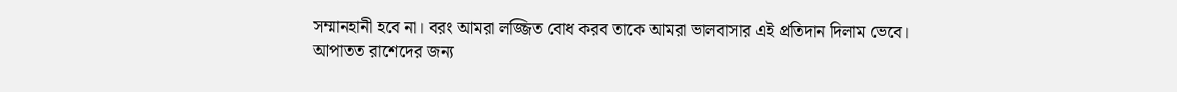সম্মানহানী হবে না। বরং আমরা লজ্জিত বোধ করব তাকে আমরা ভালবাসার এই প্রতিদান দিলাম ভেবে।
আপাতত রাশেদের জন্য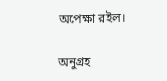অপেক্ষা রইল।

অনুগ্রহ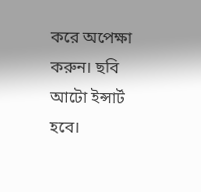করে অপেক্ষা করুন। ছবি আটো ইন্সার্ট হবে।